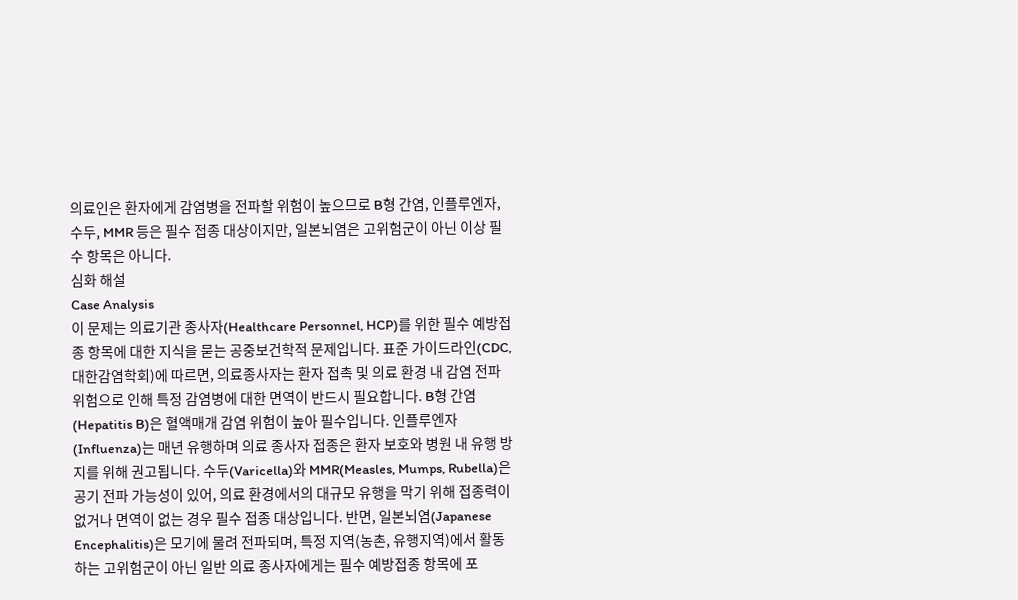의료인은 환자에게 감염병을 전파할 위험이 높으므로 B형 간염, 인플루엔자, 수두, MMR 등은 필수 접종 대상이지만, 일본뇌염은 고위험군이 아닌 이상 필수 항목은 아니다.
심화 해설
Case Analysis
이 문제는 의료기관 종사자(Healthcare Personnel, HCP)를 위한 필수 예방접종 항목에 대한 지식을 묻는 공중보건학적 문제입니다. 표준 가이드라인(CDC, 대한감염학회)에 따르면, 의료종사자는 환자 접촉 및 의료 환경 내 감염 전파 위험으로 인해 특정 감염병에 대한 면역이 반드시 필요합니다. B형 간염(Hepatitis B)은 혈액매개 감염 위험이 높아 필수입니다. 인플루엔자(Influenza)는 매년 유행하며 의료 종사자 접종은 환자 보호와 병원 내 유행 방지를 위해 권고됩니다. 수두(Varicella)와 MMR(Measles, Mumps, Rubella)은 공기 전파 가능성이 있어, 의료 환경에서의 대규모 유행을 막기 위해 접종력이 없거나 면역이 없는 경우 필수 접종 대상입니다. 반면, 일본뇌염(Japanese Encephalitis)은 모기에 물려 전파되며, 특정 지역(농촌, 유행지역)에서 활동하는 고위험군이 아닌 일반 의료 종사자에게는 필수 예방접종 항목에 포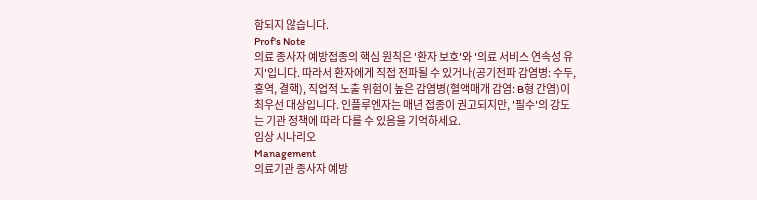함되지 않습니다.
Prof's Note
의료 종사자 예방접종의 핵심 원칙은 '환자 보호'와 '의료 서비스 연속성 유지'입니다. 따라서 환자에게 직접 전파될 수 있거나(공기전파 감염병: 수두, 홍역, 결핵), 직업적 노출 위험이 높은 감염병(혈액매개 감염: B형 간염)이 최우선 대상입니다. 인플루엔자는 매년 접종이 권고되지만, '필수'의 강도는 기관 정책에 따라 다를 수 있음을 기억하세요.
임상 시나리오
Management
의료기관 종사자 예방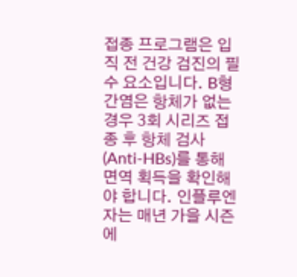접종 프로그램은 입직 전 건강 검진의 필수 요소입니다. B형 간염은 항체가 없는 경우 3회 시리즈 접종 후 항체 검사(Anti-HBs)를 통해 면역 획득을 확인해야 합니다. 인플루엔자는 매년 가을 시즌에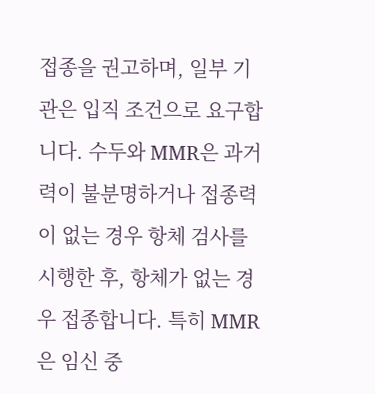접종을 권고하며, 일부 기관은 입직 조건으로 요구합니다. 수두와 MMR은 과거력이 불분명하거나 접종력이 없는 경우 항체 검사를 시행한 후, 항체가 없는 경우 접종합니다. 특히 MMR은 임신 중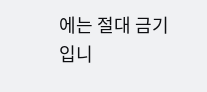에는 절대 금기입니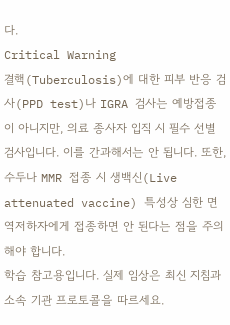다.
Critical Warning
결핵(Tuberculosis)에 대한 피부 반응 검사(PPD test)나 IGRA 검사는 예방접종이 아니지만, 의료 종사자 입직 시 필수 선별 검사입니다. 이를 간과해서는 안 됩니다. 또한, 수두나 MMR 접종 시 생백신(Live attenuated vaccine) 특성상 심한 면역저하자에게 접종하면 안 된다는 점을 주의해야 합니다.
학습 참고용입니다. 실제 임상은 최신 지침과 소속 기관 프로토콜을 따르세요.